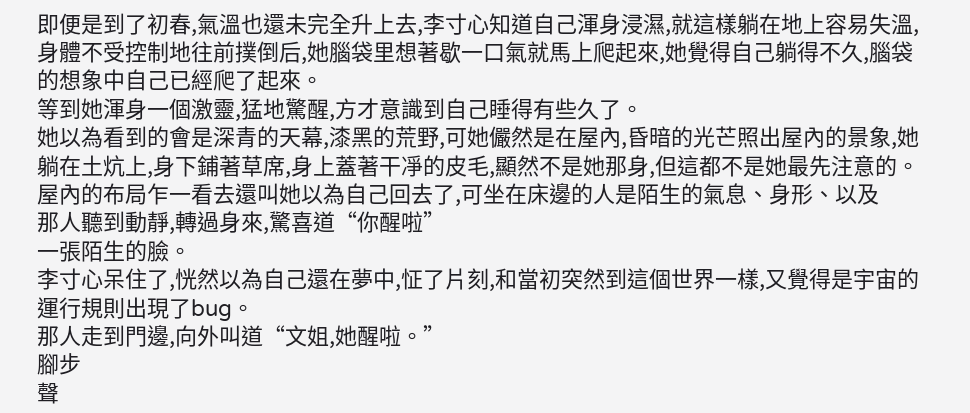即便是到了初春,氣溫也還未完全升上去,李寸心知道自己渾身浸濕,就這樣躺在地上容易失溫,身體不受控制地往前撲倒后,她腦袋里想著歇一口氣就馬上爬起來,她覺得自己躺得不久,腦袋的想象中自己已經爬了起來。
等到她渾身一個激靈,猛地驚醒,方才意識到自己睡得有些久了。
她以為看到的會是深青的天幕,漆黑的荒野,可她儼然是在屋內,昏暗的光芒照出屋內的景象,她躺在土炕上,身下鋪著草席,身上蓋著干凈的皮毛,顯然不是她那身,但這都不是她最先注意的。
屋內的布局乍一看去還叫她以為自己回去了,可坐在床邊的人是陌生的氣息、身形、以及
那人聽到動靜,轉過身來,驚喜道“你醒啦”
一張陌生的臉。
李寸心呆住了,恍然以為自己還在夢中,怔了片刻,和當初突然到這個世界一樣,又覺得是宇宙的運行規則出現了bug。
那人走到門邊,向外叫道“文姐,她醒啦。”
腳步
聲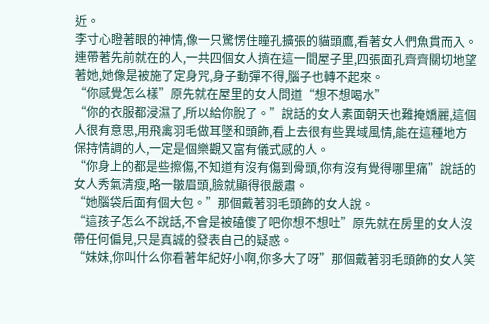近。
李寸心瞪著眼的神情,像一只驚愣住瞳孔擴張的貓頭鷹,看著女人們魚貫而入。
連帶著先前就在的人,一共四個女人擠在這一間屋子里,四張面孔齊齊關切地望著她,她像是被施了定身咒,身子動彈不得,腦子也轉不起來。
“你感覺怎么樣”原先就在屋里的女人問道“想不想喝水”
“你的衣服都浸濕了,所以給你脫了。”說話的女人素面朝天也難掩嬌麗,這個人很有意思,用飛禽羽毛做耳墜和頭飾,看上去很有些異域風情,能在這種地方保持情調的人,一定是個樂觀又富有儀式感的人。
“你身上的都是些擦傷,不知道有沒有傷到骨頭,你有沒有覺得哪里痛”說話的女人秀氣清瘦,略一皺眉頭,臉就顯得很嚴肅。
“她腦袋后面有個大包。”那個戴著羽毛頭飾的女人說。
“這孩子怎么不說話,不會是被磕傻了吧你想不想吐”原先就在房里的女人沒帶任何偏見,只是真誠的發表自己的疑惑。
“妹妹,你叫什么你看著年紀好小啊,你多大了呀”那個戴著羽毛頭飾的女人笑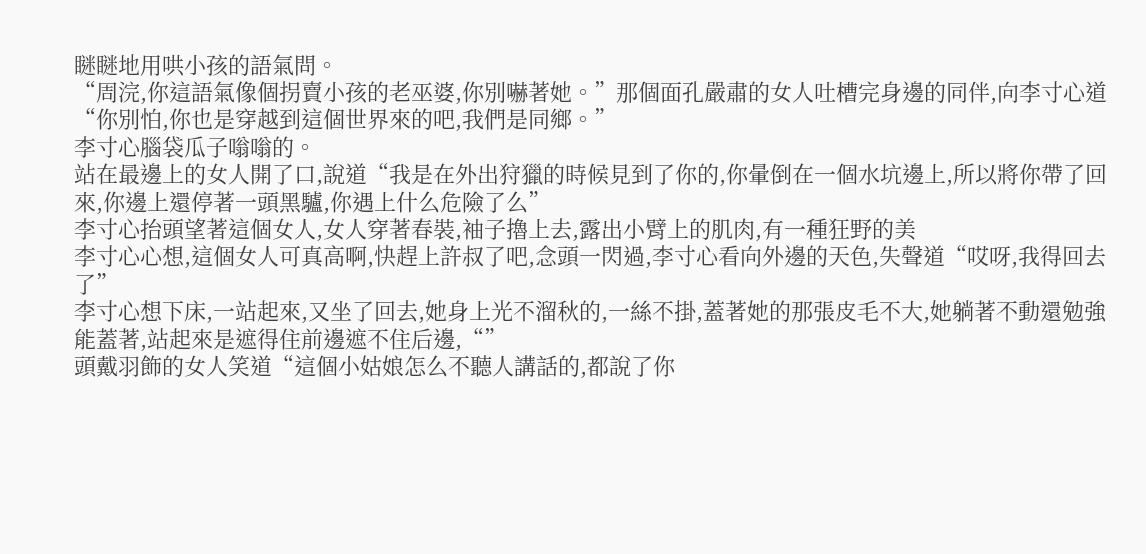瞇瞇地用哄小孩的語氣問。
“周浣,你這語氣像個拐賣小孩的老巫婆,你別嚇著她。”那個面孔嚴肅的女人吐槽完身邊的同伴,向李寸心道“你別怕,你也是穿越到這個世界來的吧,我們是同鄉。”
李寸心腦袋瓜子嗡嗡的。
站在最邊上的女人開了口,說道“我是在外出狩獵的時候見到了你的,你暈倒在一個水坑邊上,所以將你帶了回來,你邊上還停著一頭黑驢,你遇上什么危險了么”
李寸心抬頭望著這個女人,女人穿著春裝,袖子擼上去,露出小臂上的肌肉,有一種狂野的美
李寸心心想,這個女人可真高啊,快趕上許叔了吧,念頭一閃過,李寸心看向外邊的天色,失聲道“哎呀,我得回去了”
李寸心想下床,一站起來,又坐了回去,她身上光不溜秋的,一絲不掛,蓋著她的那張皮毛不大,她躺著不動還勉強能蓋著,站起來是遮得住前邊遮不住后邊,“”
頭戴羽飾的女人笑道“這個小姑娘怎么不聽人講話的,都說了你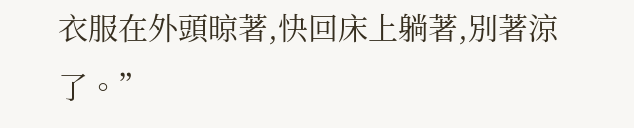衣服在外頭晾著,快回床上躺著,別著涼了。”